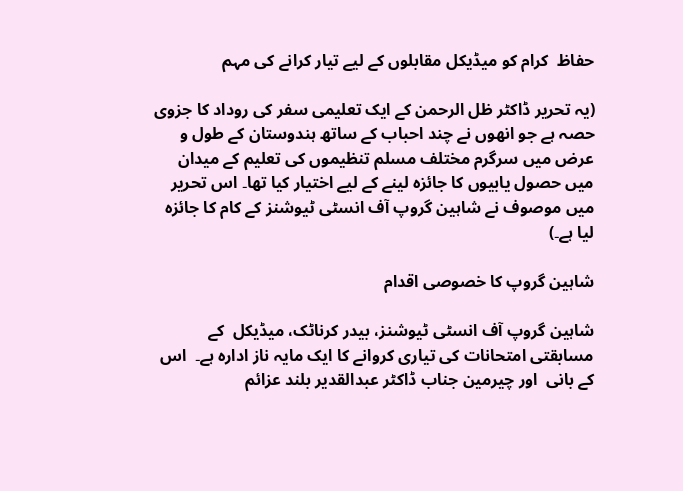حفاظ  كرام كو میڈیكل مقابلوں كے لیے تیار كرانے كی مہم

(یہ تحریر ڈاکٹر ظل الرحمن کے ایک تعلیمی سفر کی روداد کا جزوی حصہ ہے جو انھوں نے چند احباب کے ساتھ ہندوستان کے طول و عرض میں سرگرم مختلف مسلم تنظیموں کی تعلیم کے میدان میں حصول یابیوں کا جائزہ لینے کے لیے اختیار کیا تھا۔ اس تحریر میں موصوف نے شاہین گروپ آف انسٹی ٹیوشنز کے کام کا جائزہ لیا ہے۔)

شاہین گروپ كا خصوصی اقدام

شاہین گروپ آف انسٹی ٹیوشنز، بیدر کرناٹک، میڈیكل  کے مسابقتی امتحانات كی تیاری کروانے كا ایک مایہ ناز ادارہ ہے۔  اس كے بانی  اور چیرمین جناب ڈاكٹر عبدالقدیر بلند عزائم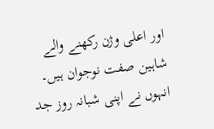اور اعلی وژن ركھنے والے شاہین صفت نوجوان ہیں۔  انہوں نے اپنی شبانہ روز جد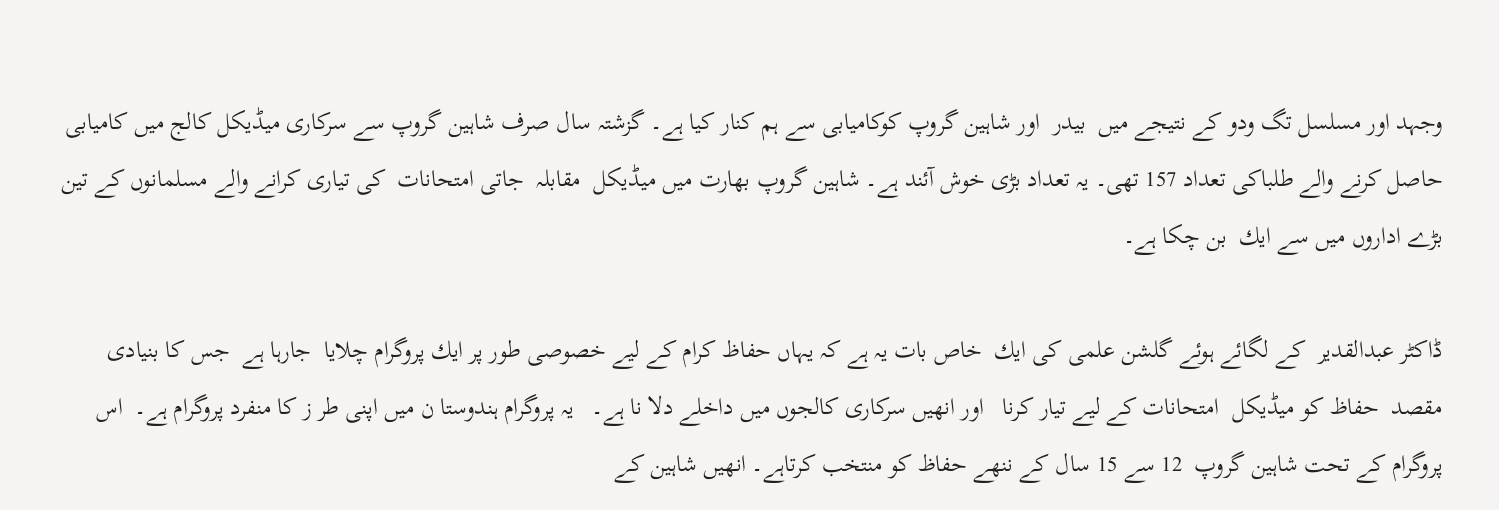وجہد اور مسلسل تگ ودو كے نتیجے میں  بیدر  اور شاہین گروپ كوكامیابی سے ہم کنار کیا ہے۔ گزشتہ سال صرف شاہین گروپ سے سرکاری میڈیكل كالج میں كامیابی حاصل كرنے والے طلباكی تعداد 157 تھی۔ یہ تعداد بڑی خوش آئند ہے۔ شاہین گروپ بھارت میں میڈیكل  مقابلہ  جاتی امتحانات  كی تیاری كرانے والے مسلمانوں كے تین بڑے اداروں میں سے ایك  بن چكا ہے۔

ڈاكٹر عبدالقدیر  كے لگائے ہوئے گلشن علمی كی ایك  خاص بات یہ ہے كہ یہاں حفاظ كرام كے لیے خصوصی طور پر ایك پروگرام چلایا  جارہا ہے  جس كا بنیادی مقصد  حفاظ كو میڈیكل  امتحانات كے لیے تیار كرنا   اور انھیں سرکاری کالجوں میں داخلے دلا نا ہے۔   یہ پروگرام ہندوستا ن میں اپنی طر ز كا منفرد پروگرام ہے۔  اس پروگرام كے تحت شاہین گروپ  12 سے 15 سال كے ننھے حفاظ كو منتخب كرتاہے۔ انھیں شاہین کے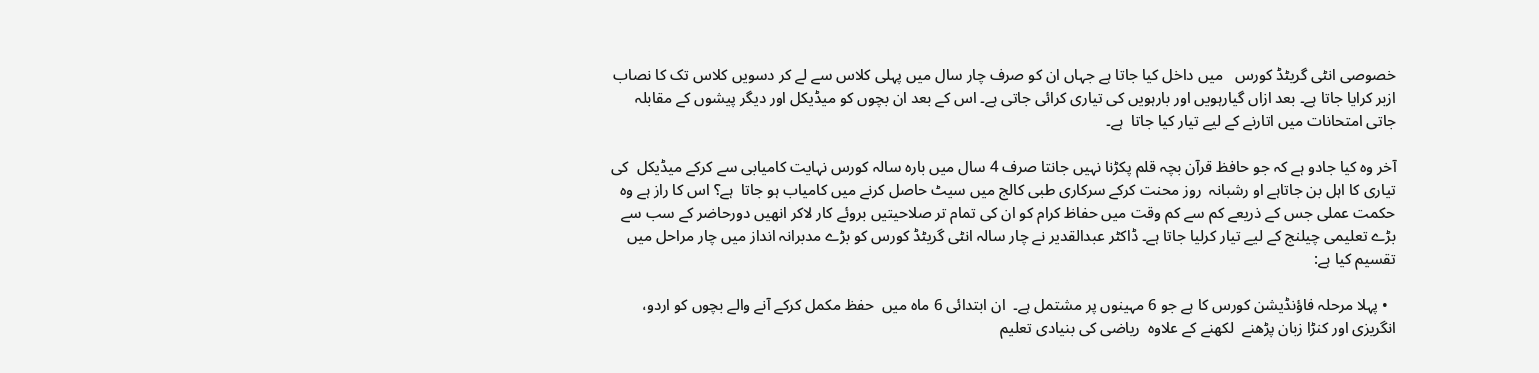خصوصی انٹی گریٹڈ كورس   میں داخل کیا جاتا ہے جہاں ان کو صرف چار سال میں پہلی كلاس سے لے كر دسویں کلاس تک کا نصاب ازبر کرایا جاتا ہے۔ بعد ازاں گیارہویں اور بارہویں كی تیاری كرائی جاتی ہے۔ اس كے بعد ان بچوں کو میڈیكل اور دیگر پیشوں کے مقابلہ جاتی امتحانات میں اتارنے كے لیے تیار كیا جاتا  ہے۔

آخر وہ کیا جادو ہے كہ جو حافظ قرآن بچہ قلم پكڑنا نہیں جانتا صرف 4 سال میں بارہ سالہ كورس نہایت كامیابی سے کرکے میڈیكل  کی تیاری کا اہل بن جاتاہے او رشبانہ  روز محنت كركے سرکاری طبی كالج میں سیٹ حاصل كرنے میں كامیاب ہو جاتا  ہے؟ اس کا راز ہے وہ حکمت عملی جس کے ذریعے کم سے کم وقت میں حفاظ کرام کو ان کی تمام تر صلاحیتیں بروئے کار لاکر انھیں دورحاضر کے سب سے بڑے تعلیمی چیلنج کے لیے تیار کرلیا جاتا ہے۔ ڈاكٹر عبدالقدیر نے چار سالہ انٹی گریٹڈ كورس كو بڑے مدبرانہ انداز میں چار مراحل میں تقسیم كیا ہے:

  • پہلا مرحلہ فاؤنڈیشن كورس كا ہے جو 6 مہینوں پر مشتمل ہے۔  ان ابتدائی 6 ماہ میں  حفظ مكمل كركے آنے والے بچوں كو اردو، انگریزی اور كنڑا زبان پڑھنے  لكھنے كے علاوہ  ریاضی كی بنیادی تعلیم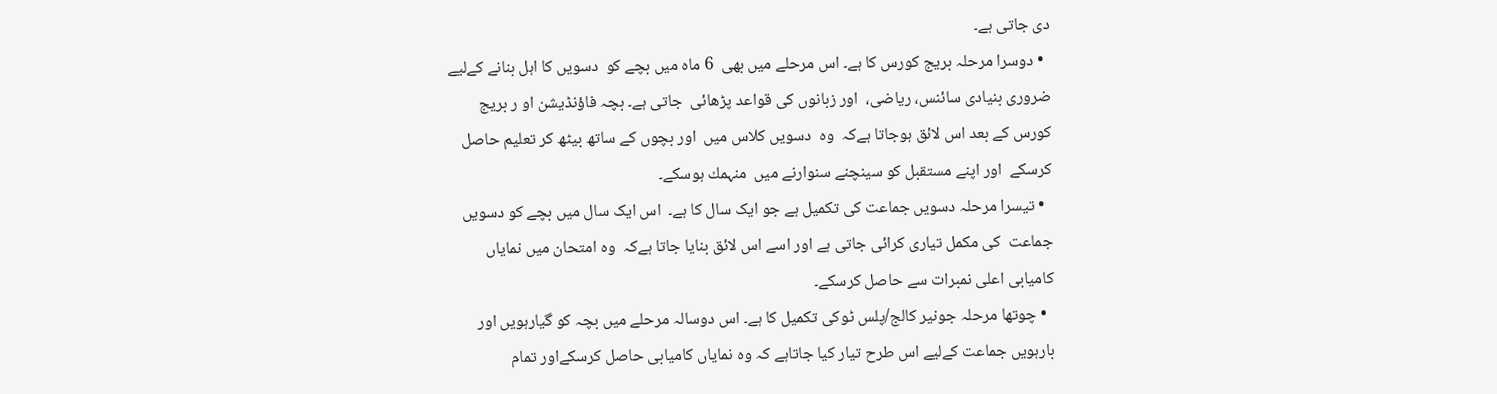دی جاتی ہے۔
  • دوسرا مرحلہ بریج كورس كا ہے۔ اس مرحلے میں بھی  6 ماہ میں بچے كو  دسویں کا اہل بنانے كےلیے ضروری بنیادی سائنس، ریاضی،  اور زبانوں كی قواعد پڑھائی  جاتی ہے۔ بچہ فاؤنڈیشن او ر بریج كورس كے بعد اس لائق ہوجاتا ہےكہ  وہ  دسویں كلاس میں  اور بچوں كے ساتھ بیٹھ كر تعلیم حاصل كرسكے  اور اپنے مستقبل كو سینچنے سنوارنے میں  منہمك ہوسكے۔
  • تیسرا مرحلہ دسویں جماعت کی تکمیل ہے جو ایک سال کا ہے۔  اس ایک سال میں بچے كو دسویں جماعت  كی مكمل تیاری كرائی جاتی ہے اور اسے اس لائق بنایا جاتا ہےكہ  وہ امتحان میں نمایاں كامیابی اعلی نمبرات سے حاصل كرسكے۔
  • چوتھا مرحلہ جونیر كالج/پلس ٹوکی تکمیل کا ہے۔ اس دوسالہ مرحلے میں بچہ كو گیارہویں اور بارہویں جماعت كےلیے اس طرح تیار كیا جاتاہے كہ وہ نمایاں كامیابی حاصل كرسكےاور تمام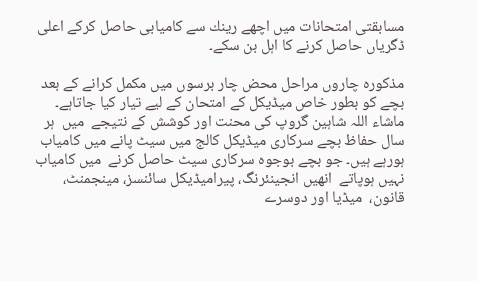مسابقتی امتحانات میں اچھے رینك سے كامیابی حاصل كركے اعلی ڈگریاں حاصل کرنے کا اہل بن سکے۔

مذكورہ چاروں مراحل محض چار برسوں میں مكمل كرانے كے بعد بچے كو بطور خاص میڈیكل كے امتحان كے لیے تیار كیا جاتاہے۔  ماشاء اللہ شاہین گروپ كی محنت اور كوشش كے نتیجے  میں  ہر سال حفاظ بچے سرکاری میڈیكل كالج میں سیٹ پانے میں کامیاب ہورہے ہیں۔ جو بچے بوجوہ سرکاری سیٹ حاصل كرنے  میں كامیاب نہیں ہوپاتے  انھیں انجینئرنگ، پیرامیڈیكل سائنسز، مینجمنٹ، قانون،  میڈیا اور دوسرے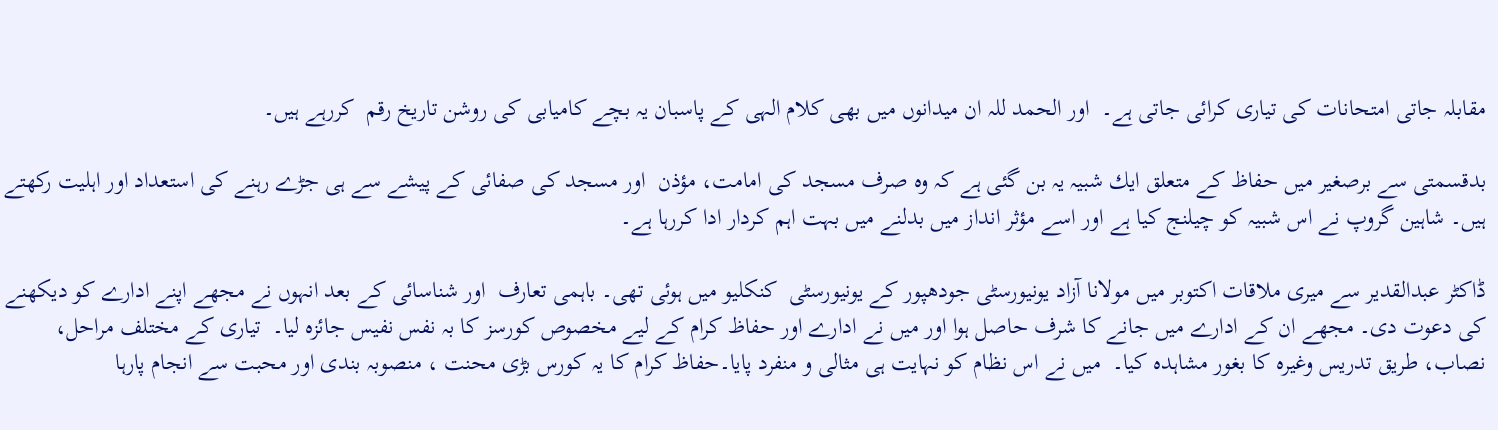مقابلہ جاتی امتحانات کی تیاری کرائی جاتی ہے۔  اور الحمد للہ ان میدانوں میں بھی کلام الہی کے پاسبان یہ بچے کامیابی کی روشن تاریخ رقم  كررہے ہیں۔

بدقسمتی سے برصغیر میں حفاظ كے متعلق ایك شبیہ یہ بن گئی ہے كہ وہ صرف مسجد كی امامت، مؤذن  اور مسجد كی صفائی كے پیشے سے ہی جڑے رہنے کی استعداد اور اہلیت رکھتے ہیں۔ شاہین گروپ نے اس شبیہ کو چیلنج کیا ہے اور اسے مؤثر انداز میں بدلنے میں بہت اہم کردار ادا كررہا ہے۔

ڈاكٹر عبدالقدیر سے میری ملاقات اكتوبر میں مولانا آزاد یونیورسٹی جودھپور كے یونیورسٹی  كنكلیو میں ہوئی تھی۔ باہمی تعارف  اور شناسائی کے بعد انہوں نے مجھے اپنے ادارے كو دیكھنے كی دعوت دی۔ مجھے ان کے ادارے میں جانے کا شرف حاصل ہوا اور میں نے ادارے اور حفاظ كرام كے لیے مخصوص کورسز کا بہ نفس نفیس جائزہ لیا۔  تیاری كے مختلف مراحل، نصاب، طریق تدریس وغیرہ کا بغور مشاہدہ کیا۔  میں نے اس نظام كو نہایت ہی مثالی و منفرد پایا۔حفاظ كرام كا یہ كورس بڑی محنت ، منصوبہ بندی اور محبت سے انجام پارہا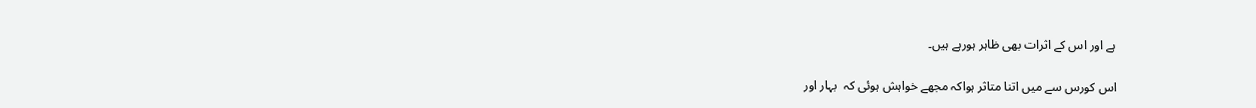ہے اور اس كے اثرات بھی ظاہر ہورہے ہیں۔

اس كورس سے میں اتنا متاثر ہواکہ مجھے خواہش ہوئی کہ  بہار اور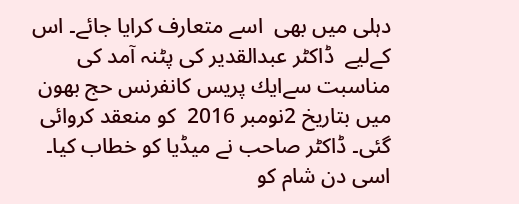دہلی میں بھی  اسے متعارف کرایا جائے۔ اس كےلیے  ڈاكٹر عبدالقدیر کی پٹنہ آمد كی مناسبت سےایك پریس كانفرنس حج بھون میں بتاریخ 2نومبر 2016  كو منعقد كروائی گئی۔ ڈاكٹر صاحب نے میڈیا كو خطاب كیا۔  اسی دن شام کو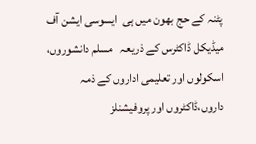پٹنہ كے حج بھون میں ہی  ایسوسی ایشن آف میڈیكل ڈاكٹرس كے ذریعہ   مسلم دانشوروں،  اسكولوں اور تعلیمی اداروں كے ذمہ داروں،ڈاكٹروں اور پروفیشنلز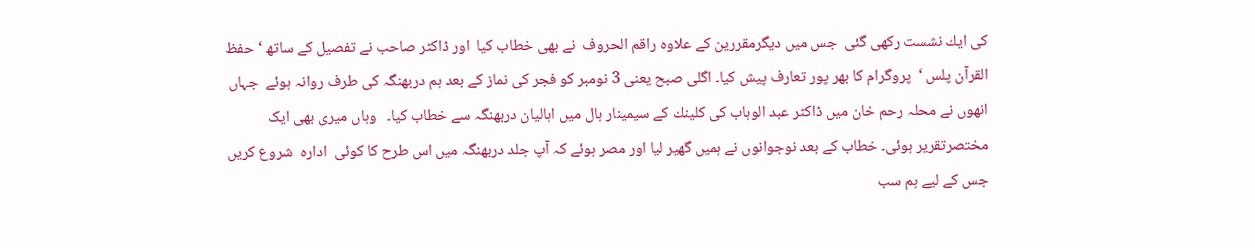كی ایك نشست ركھی گئی  جس میں دیگرمقررین كے علاوہ راقم الحروف  نے بھی خطاب كیا  اور ڈاكٹر صاحب نے تفصیل كے ساتھ ‘حفظ القرآن پلس ‘  پروگرام كا بھر پور تعارف پیش کیا۔ اگلی صبح یعنی 3 نومبر كو فجر كی نماز كے بعد ہم دربھنگہ كی طرف روانہ ہوئے  جہاں انھوں نے محلہ رحم خان میں ڈاكٹر عبد الوہاب كی كلینك كے سیمینار ہال میں اہالیان دربھنگہ سے خطاب كیا۔   وہاں میری بھی ایک مختصرتقریر ہوئی۔ خطاب كے بعد نوجوانوں نے ہمیں گھیر لیا اور مصر ہوئے کہ آپ جلد دربھنگہ میں اس طرح كا كوئی  ادارہ  شروع كریں   جس کے لیے ہم سب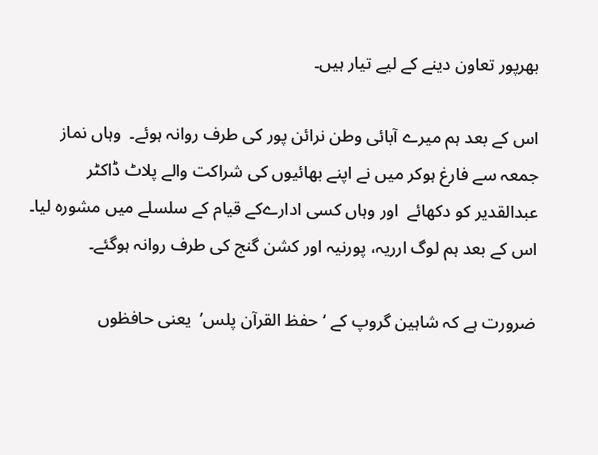بھرپور تعاون دینے کے لیے تیار ہیں۔

اس كے بعد ہم میرے آبائی وطن نرائن پور كی طرف روانہ ہوئے۔  وہاں نماز جمعہ سے فارغ ہوکر میں نے اپنے بھائیوں كی شراكت والے پلاٹ ڈاكٹر عبدالقدیر كو دكھائے  اور وہاں كسی ادارےكے قیام كے سلسلے میں مشورہ لیا۔  اس کے بعد ہم لوگ ارریہ، پورنیہ اور كشن گنج كی طرف روانہ ہوگئے۔

ضرورت ہے كہ شاہین گروپ كے ‘حفظ القرآن پلس’  یعنی حافظوں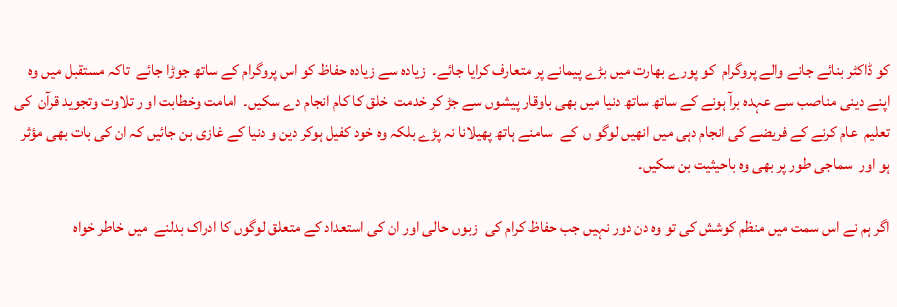كو ڈاكٹر بنائے جانے والے پروگرام  كو پورے بھارت میں بڑے پیمانے پر متعارف كرایا جائے۔  زیادہ سے زیادہ حفاظ كو اس پروگرام كے ساتھ جوڑا جائے  تاكہ مستقبل میں وہ  اپنے دینی مناصب سے عہدہ برآ ہونے کے ساتھ ساتھ دنیا میں بھی باوقار پیشوں سے جڑ كر خدمت  خلق کا کام انجام دے سكیں۔  امامت وخطابت او ر تلاوت وتجوید قرآن  كی تعلیم  عام كرنے كے فريضے کی انجام دہی میں انھیں لوگو ں  كے  سامنے ہاتھ پھیلانا نہ پڑے بلكہ وہ خود كفیل ہوکر دین و دنیا کے غازی بن جائیں كہ ان كی بات بھی مؤثر ہو اور  سماجی طور پر بھی وہ باحیثیت بن سكیں۔

اگر ہم نے اس سمت میں منظم كوشش كی تو وہ دن دور نہیں جب حفاظ كرام کی  زبوں حالی اور ان کی استعداد کے متعلق لوگوں کا ادراک بدلنے  میں خاطر خواہ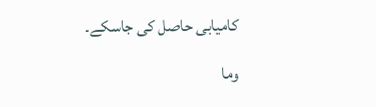كامیابی حاصل كی جاسکے۔

وما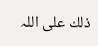ذلك علی اللہ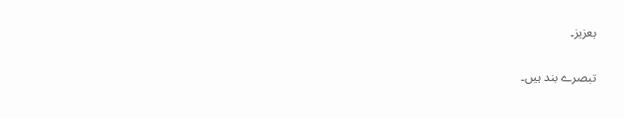بعزیز۔

تبصرے بند ہیں۔